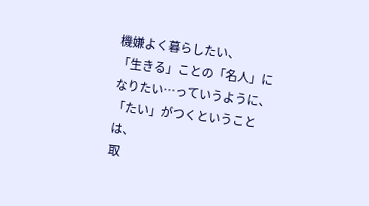機嫌よく暮らしたい、
「生きる」ことの「名人」になりたい…っていうように、
「たい」がつくということは、
取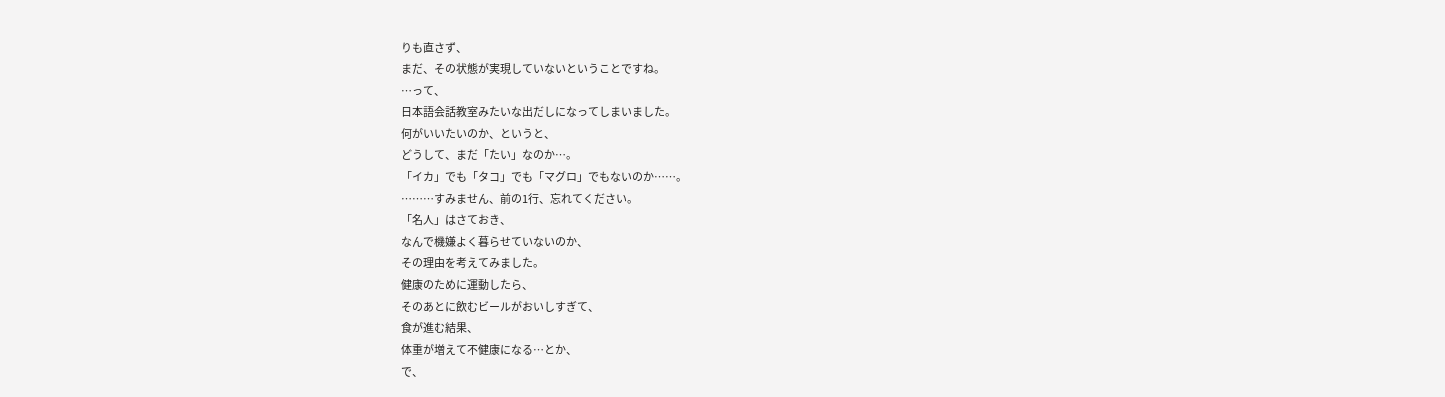りも直さず、
まだ、その状態が実現していないということですね。
…って、
日本語会話教室みたいな出だしになってしまいました。
何がいいたいのか、というと、
どうして、まだ「たい」なのか…。
「イカ」でも「タコ」でも「マグロ」でもないのか……。
………すみません、前の1行、忘れてください。
「名人」はさておき、
なんで機嫌よく暮らせていないのか、
その理由を考えてみました。
健康のために運動したら、
そのあとに飲むビールがおいしすぎて、
食が進む結果、
体重が増えて不健康になる…とか、
で、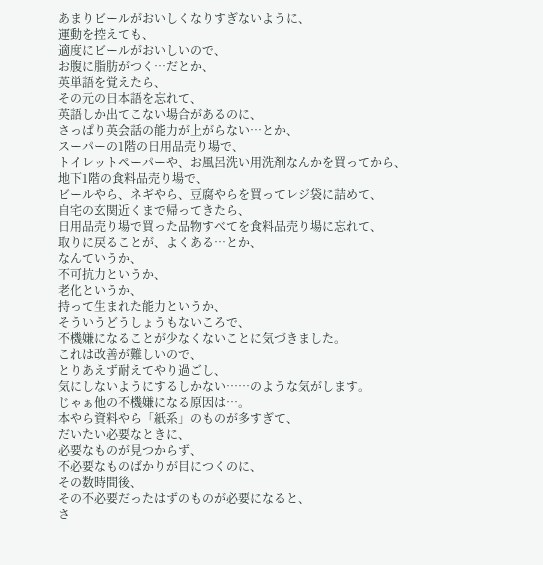あまりビールがおいしくなりすぎないように、
運動を控えても、
適度にビールがおいしいので、
お腹に脂肪がつく…だとか、
英単語を覚えたら、
その元の日本語を忘れて、
英語しか出てこない場合があるのに、
さっぱり英会話の能力が上がらない…とか、
スーパーの1階の日用品売り場で、
トイレットペーパーや、お風呂洗い用洗剤なんかを買ってから、
地下1階の食料品売り場で、
ビールやら、ネギやら、豆腐やらを買ってレジ袋に詰めて、
自宅の玄関近くまで帰ってきたら、
日用品売り場で買った品物すべてを食料品売り場に忘れて、
取りに戻ることが、よくある…とか、
なんていうか、
不可抗力というか、
老化というか、
持って生まれた能力というか、
そういうどうしょうもないころで、
不機嫌になることが少なくないことに気づきました。
これは改善が難しいので、
とりあえず耐えてやり過ごし、
気にしないようにするしかない……のような気がします。
じゃぁ他の不機嫌になる原因は…。
本やら資料やら「紙系」のものが多すぎて、
だいたい必要なときに、
必要なものが見つからず、
不必要なものばかりが目につくのに、
その数時間後、
その不必要だったはずのものが必要になると、
さ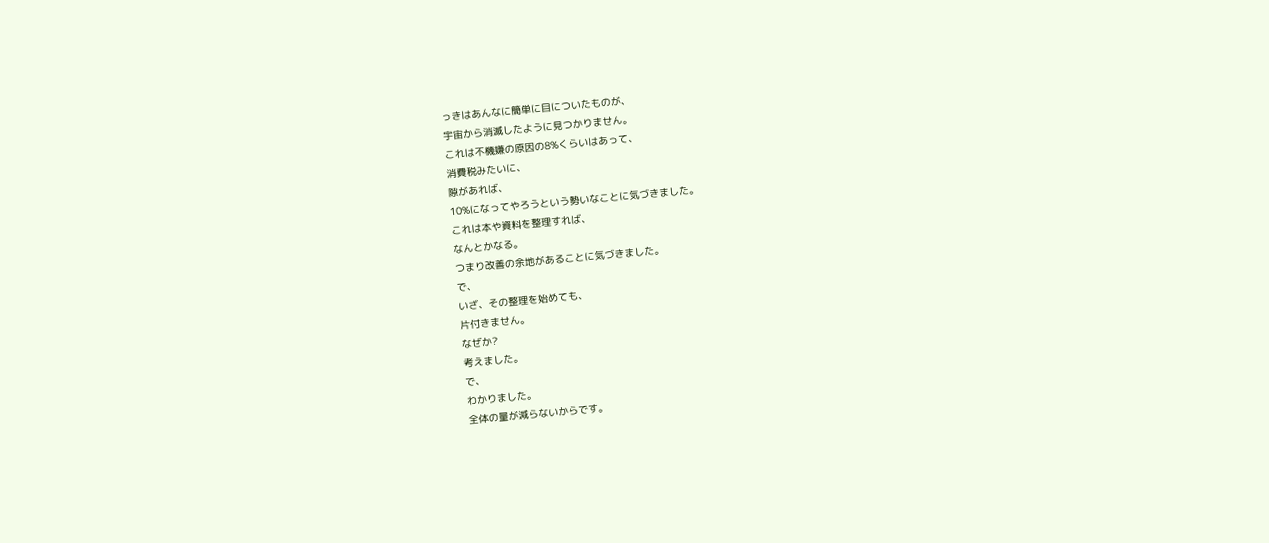っきはあんなに簡単に目についたものが、
宇宙から消滅したように見つかりません。
これは不機嫌の原因の8%くらいはあって、
消費税みたいに、
隙があれば、
10%になってやろうという勢いなことに気づきました。
これは本や資料を整理すれば、
なんとかなる。
つまり改善の余地があることに気づきました。
で、
いざ、その整理を始めても、
片付きません。
なぜか?
考えました。
で、
わかりました。
全体の量が減らないからです。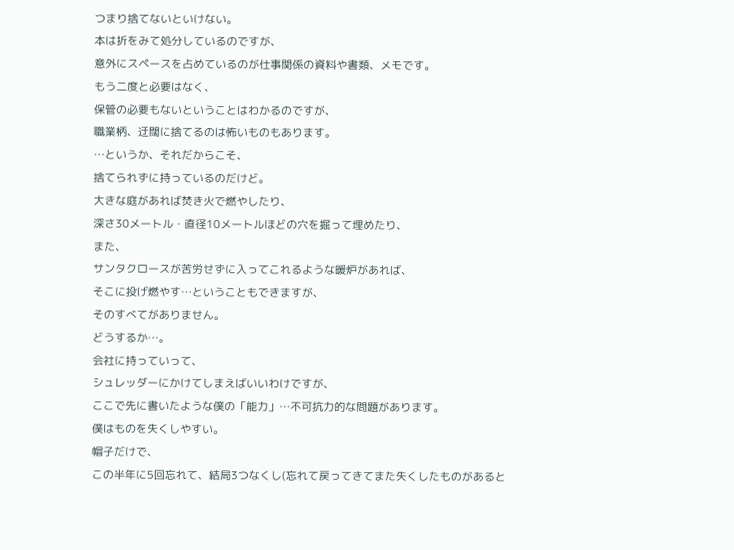つまり捨てないといけない。
本は折をみて処分しているのですが、
意外にスペースを占めているのが仕事関係の資料や書類、メモです。
もう二度と必要はなく、
保管の必要もないということはわかるのですが、
職業柄、迂闊に捨てるのは怖いものもあります。
…というか、それだからこそ、
捨てられずに持っているのだけど。
大きな庭があれば焚き火で燃やしたり、
深さ30メートル・直径10メートルほどの穴を掘って埋めたり、
また、
サンタクロースが苦労せずに入ってこれるような暖炉があれば、
そこに投げ燃やす…ということもできますが、
そのすべてがありません。
どうするか…。
会社に持っていって、
シュレッダーにかけてしまえばいいわけですが、
ここで先に書いたような僕の「能力」…不可抗力的な問題があります。
僕はものを失くしやすい。
帽子だけで、
この半年に5回忘れて、結局3つなくし(忘れて戻ってきてまた失くしたものがあると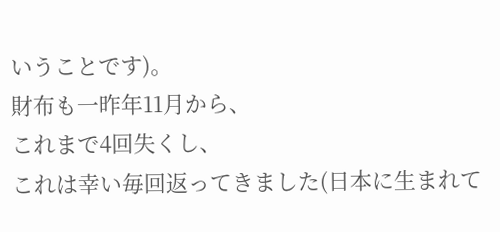いうことです)。
財布も一昨年11月から、
これまで4回失くし、
これは幸い毎回返ってきました(日本に生まれて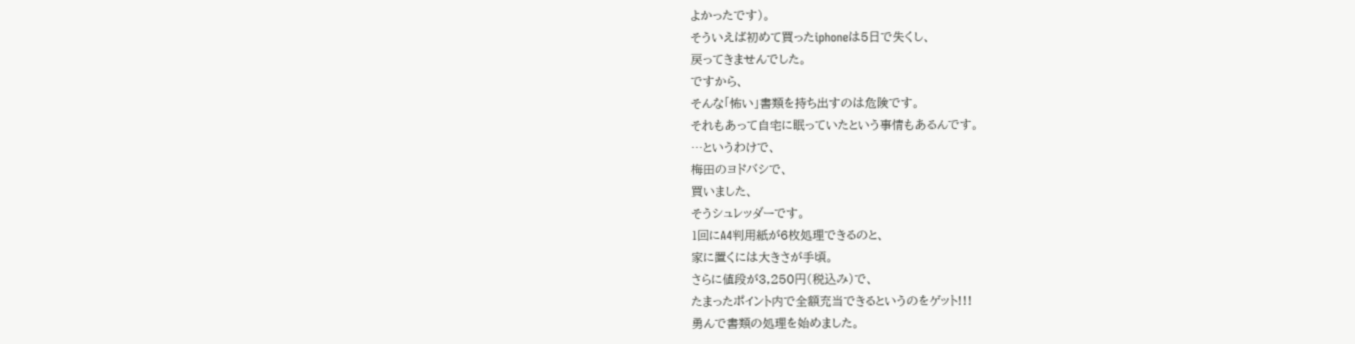よかったです)。
そういえば初めて買ったiphoneは5日で失くし、
戻ってきませんでした。
ですから、
そんな「怖い」書類を持ち出すのは危険です。
それもあって自宅に眠っていたという事情もあるんです。
…というわけで、
梅田のヨドバシで、
買いました、
そうシュレッダーです。
1回にA4判用紙が6枚処理できるのと、
家に置くには大きさが手頃。
さらに値段が3,250円(税込み)で、
たまったポイント内で全額充当できるというのをゲット!!!
勇んで書類の処理を始めました。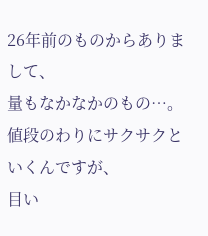26年前のものからありまして、
量もなかなかのもの…。
値段のわりにサクサクといくんですが、
目い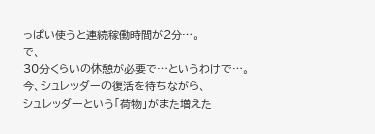っぱい使うと連続稼働時間が2分…。
で、
30分くらいの休憩が必要で…というわけで…。
今、シュレッダーの復活を待ちながら、
シュレッダーという「荷物」がまた増えた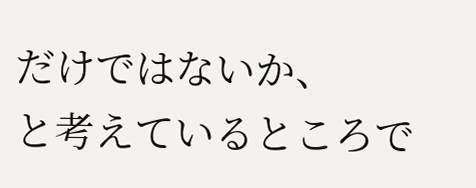だけではないか、
と考えているところで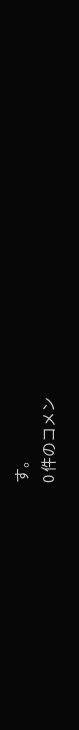す。
0 件のコメン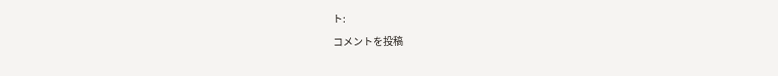ト:
コメントを投稿